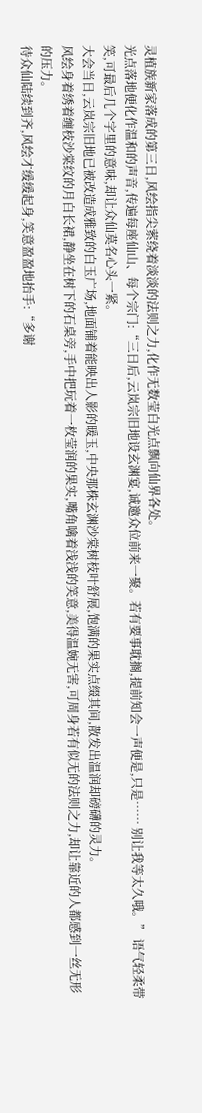灵植族新家落成的第三日,风绘指尖萦绕着淡淡的法则之力,化作无数莹白光点飘向仙界各处。
光点落地便化作温和的声音,传遍每座仙山、每个宗门:“三日后,云岚宗旧地设玄渊宴,诚邀众位前来一聚。若有要事耽搁,提前知会一声便是,只是…… 别让我等太久哦。” 语气轻柔带笑,可最后几个字里的意味,却让众仙莫名心头一紧。
大会当日,云岚宗旧地已被改造成雅致的白玉广场,地面铺着能映出人影的暖玉,中央那株玄渊沙棠树枝叶舒展,饱满的果实点缀其间,散发出温润却磅礴的灵力。
风绘身着绣着缠枝沙棠纹的月白长裙,静坐在树下的石桌旁,手中把玩着一枚莹润的果实,嘴角噙着浅浅的笑意,美得温婉无害,可周身若有似无的法则之力,却让靠近的人都感到一丝无形的压力。
待众仙陆续到齐,风绘才缓缓起身,笑意盈盈地抬手:“多谢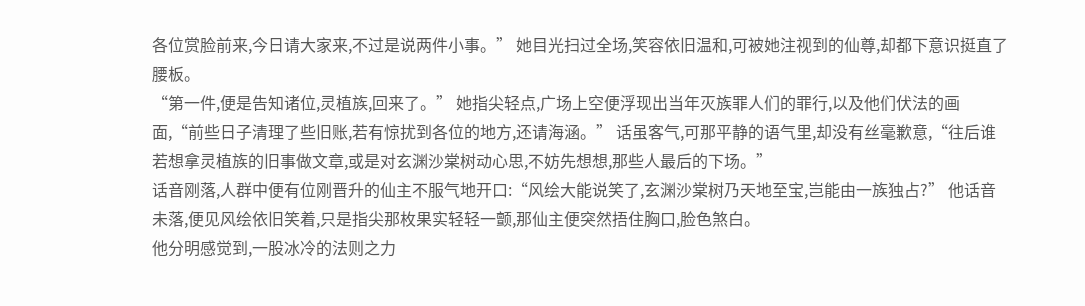各位赏脸前来,今日请大家来,不过是说两件小事。” 她目光扫过全场,笑容依旧温和,可被她注视到的仙尊,却都下意识挺直了腰板。
“第一件,便是告知诸位,灵植族,回来了。” 她指尖轻点,广场上空便浮现出当年灭族罪人们的罪行,以及他们伏法的画面,“前些日子清理了些旧账,若有惊扰到各位的地方,还请海涵。” 话虽客气,可那平静的语气里,却没有丝毫歉意,“往后谁若想拿灵植族的旧事做文章,或是对玄渊沙棠树动心思,不妨先想想,那些人最后的下场。”
话音刚落,人群中便有位刚晋升的仙主不服气地开口:“风绘大能说笑了,玄渊沙棠树乃天地至宝,岂能由一族独占?” 他话音未落,便见风绘依旧笑着,只是指尖那枚果实轻轻一颤,那仙主便突然捂住胸口,脸色煞白。
他分明感觉到,一股冰冷的法则之力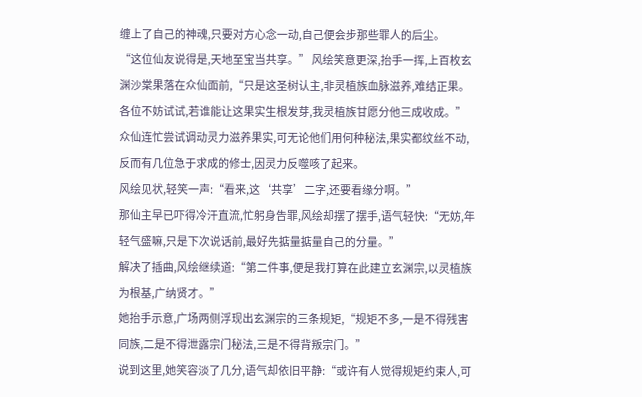缠上了自己的神魂,只要对方心念一动,自己便会步那些罪人的后尘。
“这位仙友说得是,天地至宝当共享。” 风绘笑意更深,抬手一挥,上百枚玄渊沙棠果落在众仙面前,“只是这圣树认主,非灵植族血脉滋养,难结正果。各位不妨试试,若谁能让这果实生根发芽,我灵植族甘愿分他三成收成。”
众仙连忙尝试调动灵力滋养果实,可无论他们用何种秘法,果实都纹丝不动,反而有几位急于求成的修士,因灵力反噬咳了起来。
风绘见状,轻笑一声:“看来,这‘共享’二字,还要看缘分啊。”
那仙主早已吓得冷汗直流,忙躬身告罪,风绘却摆了摆手,语气轻快:“无妨,年轻气盛嘛,只是下次说话前,最好先掂量掂量自己的分量。”
解决了插曲,风绘继续道:“第二件事,便是我打算在此建立玄渊宗,以灵植族为根基,广纳贤才。”
她抬手示意,广场两侧浮现出玄渊宗的三条规矩,“规矩不多,一是不得残害同族,二是不得泄露宗门秘法,三是不得背叛宗门。”
说到这里,她笑容淡了几分,语气却依旧平静:“或许有人觉得规矩约束人,可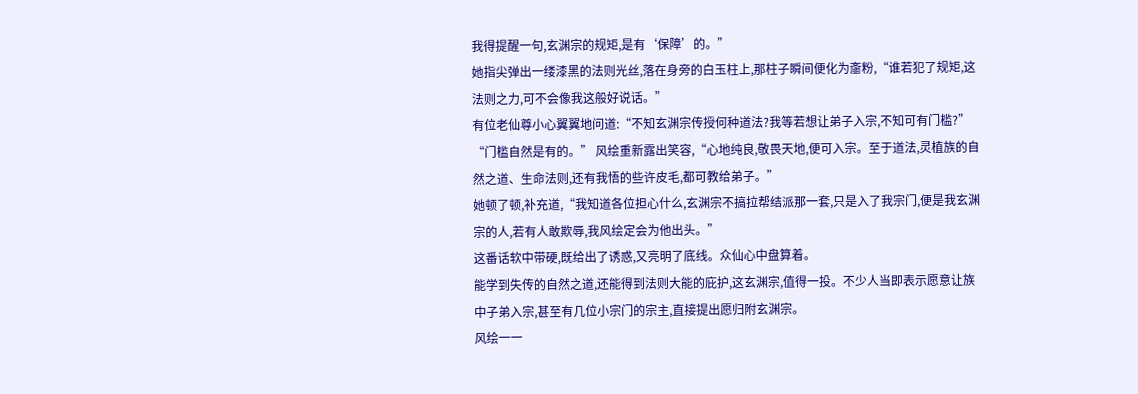我得提醒一句,玄渊宗的规矩,是有‘保障’的。”
她指尖弹出一缕漆黑的法则光丝,落在身旁的白玉柱上,那柱子瞬间便化为齑粉,“谁若犯了规矩,这法则之力,可不会像我这般好说话。”
有位老仙尊小心翼翼地问道:“不知玄渊宗传授何种道法?我等若想让弟子入宗,不知可有门槛?”
“门槛自然是有的。” 风绘重新露出笑容,“心地纯良,敬畏天地,便可入宗。至于道法,灵植族的自然之道、生命法则,还有我悟的些许皮毛,都可教给弟子。”
她顿了顿,补充道,“我知道各位担心什么,玄渊宗不搞拉帮结派那一套,只是入了我宗门,便是我玄渊宗的人,若有人敢欺辱,我风绘定会为他出头。”
这番话软中带硬,既给出了诱惑,又亮明了底线。众仙心中盘算着。
能学到失传的自然之道,还能得到法则大能的庇护,这玄渊宗,值得一投。不少人当即表示愿意让族中子弟入宗,甚至有几位小宗门的宗主,直接提出愿归附玄渊宗。
风绘一一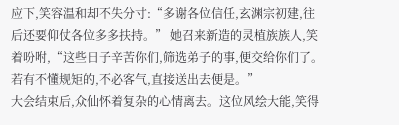应下,笑容温和却不失分寸:“多谢各位信任,玄渊宗初建,往后还要仰仗各位多多扶持。” 她召来新造的灵植族族人,笑着吩咐,“这些日子辛苦你们,筛选弟子的事,便交给你们了。若有不懂规矩的,不必客气,直接送出去便是。”
大会结束后,众仙怀着复杂的心情离去。这位风绘大能,笑得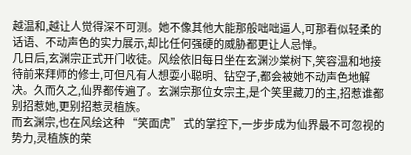越温和,越让人觉得深不可测。她不像其他大能那般咄咄逼人,可那看似轻柔的话语、不动声色的实力展示,却比任何强硬的威胁都更让人忌惮。
几日后,玄渊宗正式开门收徒。风绘依旧每日坐在玄渊沙棠树下,笑容温和地接待前来拜师的修士,可但凡有人想耍小聪明、钻空子,都会被她不动声色地解决。久而久之,仙界都传遍了。玄渊宗那位女宗主,是个笑里藏刀的主,招惹谁都别招惹她,更别招惹灵植族。
而玄渊宗,也在风绘这种 “笑面虎” 式的掌控下,一步步成为仙界最不可忽视的势力,灵植族的荣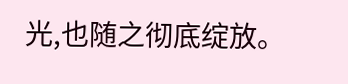光,也随之彻底绽放。